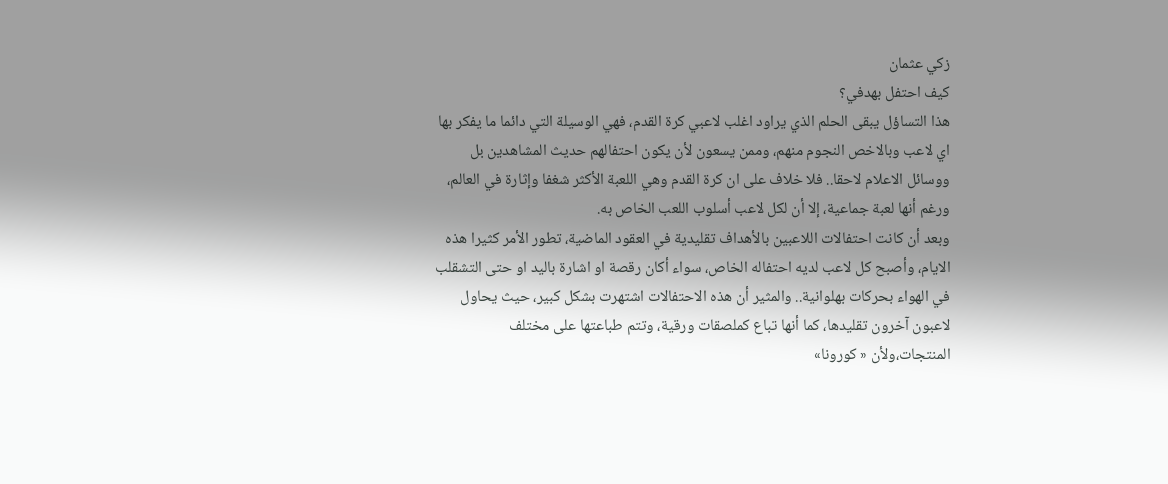زكي عثمان
كيف احتفل بهدفي؟
هذا التساؤل يبقى الحلم الذي يراود اغلب لاعبي كرة القدم، فهي الوسيلة التي دائما ما يفكر بها اي لاعب وبالاخص النجوم منهم، وممن يسعون لأن يكون احتفالهم حديث المشاهدين بل ووسائل الاعلام لاحقا.. فلا خلاف على ان كرة القدم وهي اللعبة الأكثر شغفا وإثارة في العالم، ورغم أنها لعبة جماعية، إلا أن لكل لاعب أسلوب اللعب الخاص به.
وبعد أن كانت احتفالات اللاعبين بالأهداف تقليدية في العقود الماضية، تطور الأمر كثيرا هذه الايام، وأصبح كل لاعب لديه احتفاله الخاص، سواء أكان رقصة او اشارة باليد او حتى التشقلب في الهواء بحركات بهلوانية.. والمثير أن هذه الاحتفالات اشتهرت بشكل كبير، حيث يحاول لاعبون آخرون تقليدها، كما أنها تباع كملصقات ورقية، وتتم طباعتها على مختلف المنتجات،ولأن « كورونا»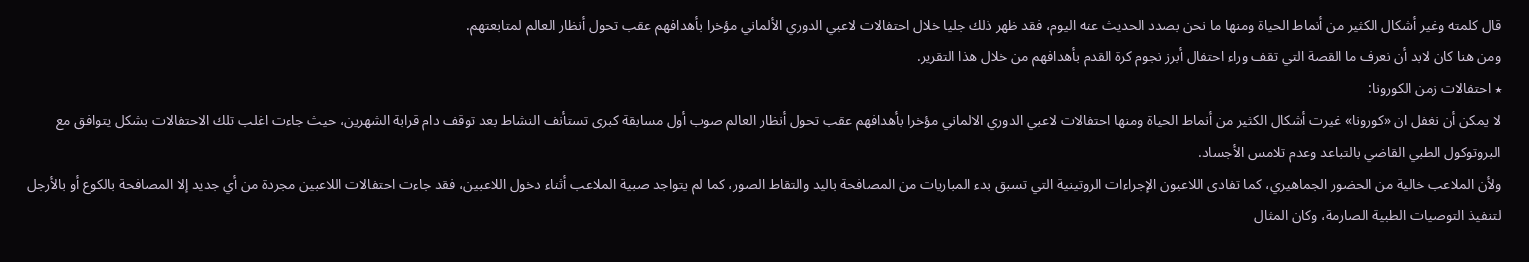قال كلمته وغير أشكال الكثير من أنماط الحياة ومنها ما نحن بصدد الحديث عنه اليوم، فقد ظهر ذلك جليا خلال احتفالات لاعبي الدوري الألماني مؤخرا بأهدافهم عقب تحول أنظار العالم لمتابعتهم.
ومن هنا كان لابد أن نعرف ما القصة التي تقف وراء احتفال أبرز نجوم كرة القدم بأهدافهم من خلال هذا التقرير.
٭ احتفالات زمن الكورونا:
لا يمكن أن نغفل ان «كورونا» غيرت أشكال الكثير من أنماط الحياة ومنها احتفالات لاعبي الدوري الالماني مؤخرا بأهدافهم عقب تحول أنظار العالم صوب أول مسابقة كبرى تستأنف النشاط بعد توقف دام قرابة الشهرين، حيث جاءت اغلب تلك الاحتفالات بشكل يتوافق مع البروتوكول الطبي القاضي بالتباعد وعدم تلامس الأجساد.
ولأن الملاعب خالية من الحضور الجماهيري، كما تفادى اللاعبون الإجراءات الروتينية التي تسبق بدء المباريات من المصافحة باليد والتقاط الصور، كما لم يتواجد صبية الملاعب أثناء دخول اللاعبين، فقد جاءت احتفالات اللاعبين مجردة من أي جديد إلا المصافحة بالكوع أو بالأرجل لتنفيذ التوصيات الطبية الصارمة، وكان المثال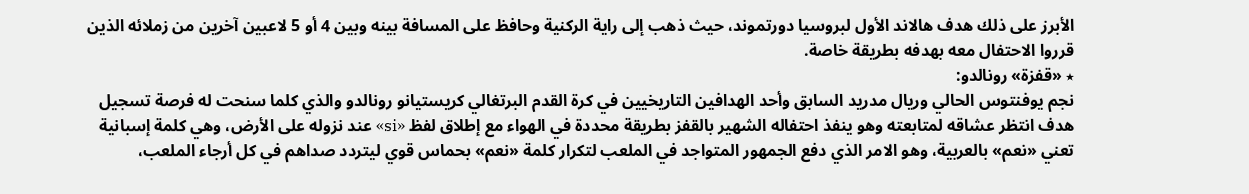الأبرز على ذلك هدف هالاند الأول لبروسيا دورتموند، حيث ذهب إلى راية الركنية وحافظ على المسافة بينه وبين 4 أو 5 لاعبين آخرين من زملائه الذين قرروا الاحتفال معه بهدفه بطريقة خاصة.
٭ «قفزة» رونالدو:
نجم يوفنتوس الحالي وريال مدريد السابق وأحد الهدافين التاريخيين في كرة القدم البرتغالي كريستيانو رونالدو والذي كلما سنحت له فرصة تسجيل هدف انتظر عشاقه لمتابعته وهو ينفذ احتفاله الشهير بالقفز بطريقة محددة في الهواء مع إطلاق لفظ «si» عند نزوله على الأرض، وهي كلمة إسبانية تعني «نعم» بالعربية، وهو الامر الذي دفع الجمهور المتواجد في الملعب لتكرار كلمة «نعم» بحماس قوي ليتردد صداهم في كل أرجاء الملعب،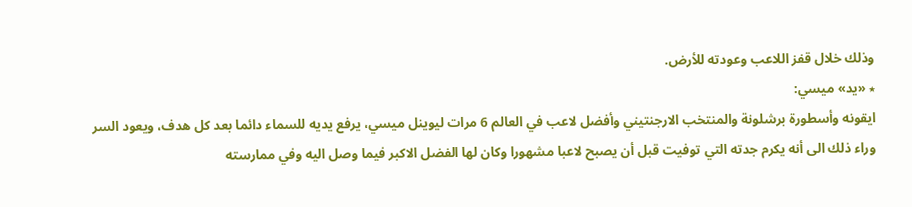وذلك خلال قفز اللاعب وعودته للأرض.
٭ «يد» ميسي:
ايقونه وأسطورة برشلونة والمنتخب الارجنتيني وأفضل لاعب في العالم 6 مرات ليوينل ميسي، يرفع يديه للسماء دائما بعد كل هدف، ويعود السر وراء ذلك الى أنه يكرم جدته التي توفيت قبل أن يصبح لاعبا مشهورا وكان لها الفضل الاكبر فيما وصل اليه وفي ممارسته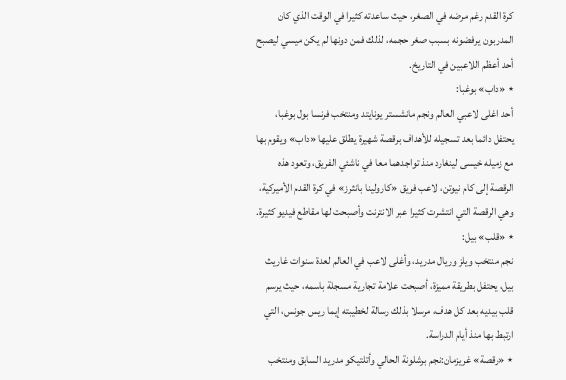كرة القدم رغم مرضه في الصغر، حيث ساعدته كثيرا في الوقت الذي كان المدربون يرفضونه بسبب صغر حجمه، لذلك فمن دونها لم يكن ميسي ليصبح أحد أعظم اللاعبين في التاريخ.
٭ «داب» بوغبا:
أحد اغلى لاعبي العالم ونجم مانشستر يونايتد ومنتخب فرنسا بول بوغبا، يحتفل دائما بعد تسجيله للأهداف برقصة شهيرة يطلق عليها «داب» ويقوم بها مع زميله خيسى لينغارد منذ تواجدهما معا في ناشئي الفريق، وتعود هذه الرقصة إلى كام نيوتن، لاعب فريق «كارولينا بانثرز» في كرة القدم الأميركية، وهي الرقصة التي انتشرت كثيرا عبر الانترنت وأصبحت لها مقاطع فيديو كثيرة.
٭ «قلب» بيل:
نجم منتخب ويلز وريال مدريد، وأغلى لاعب في العالم لعدة سنوات غاريث بيل، يحتفل بطريقة مميزة، أصبحت علامة تجارية مسجلة باسمه، حيث يرسم قلب بيديه بعد كل هدف، مرسلا بذلك رسالة لخطيبته إيما ريس جونس، التي ارتبط بها منذ أيام الدراسة.
٭ «رقصة» غريزمان:نجم برشلونة الحالي وأتلتيكو مدريد السابق ومنتخب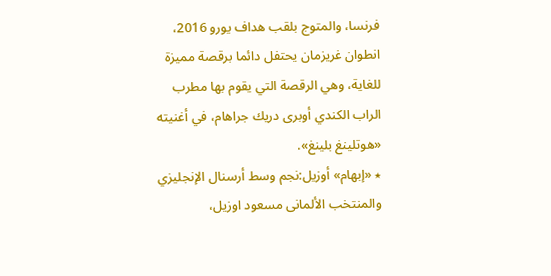فرنسا، والمتوج بلقب هداف يورو 2016، انطوان غريزمان يحتفل دائما برقصة مميزة للغاية، وهي الرقصة التي يقوم بها مطرب الراب الكندي أوبرى دريك جراهام، في أغنيته «هوتلينغ بلينغ».
٭ «إبهام» أوزيل:نجم وسط أرسنال الإنجليزي والمنتخب الألمانى مسعود اوزيل،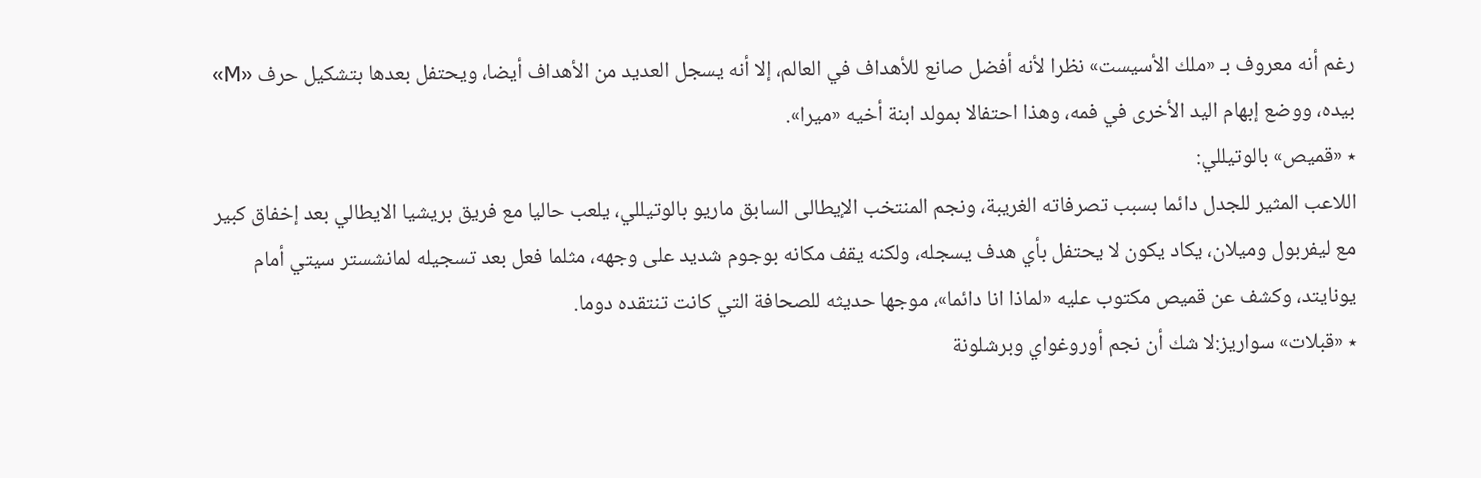رغم أنه معروف بـ «ملك الأسيست» نظرا لأنه أفضل صانع للأهداف في العالم، إلا أنه يسجل العديد من الأهداف أيضا، ويحتفل بعدها بتشكيل حرف «M» بيده، ووضع إبهام اليد الأخرى في فمه، وهذا احتفالا بمولد ابنة أخيه «ميرا».
٭ «قميص» بالوتيللي:
اللاعب المثير للجدل دائما بسبب تصرفاته الغريبة، ونجم المنتخب الإيطالى السابق ماريو بالوتيللي، يلعب حاليا مع فريق بريشيا الايطالي بعد إخفاق كبير مع ليفربول وميلان، يكاد يكون لا يحتفل بأي هدف يسجله، ولكنه يقف مكانه بوجوم شديد على وجهه، مثلما فعل بعد تسجيله لمانشستر سيتي أمام يونايتد، وكشف عن قميص مكتوب عليه «لماذا انا دائما»، موجها حديثه للصحافة التي كانت تنتقده دوما.
٭ «قبلات» سواريز:لا شك أن نجم أوروغواي وبرشلونة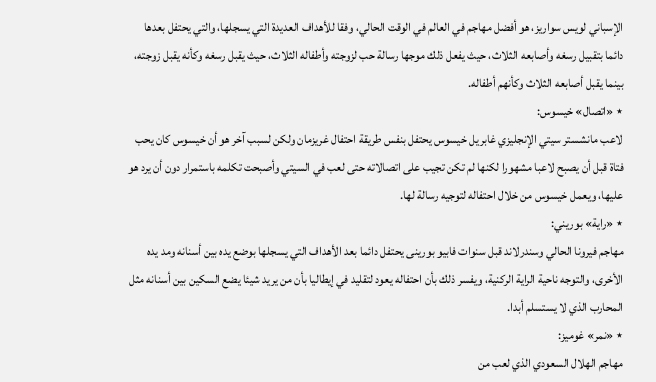الإسباني لويس سواريز، هو أفضل مهاجم في العالم في الوقت الحالي، وفقا للأهداف العديدة التي يسجلها، والتي يحتفل بعدها دائما بتقبيل رسغه وأصابعه الثلاث، حيث يفعل ذلك موجها رسالة حب لزوجته وأطفاله الثلاث، حيث يقبل رسغه وكأنه يقبل زوجته، بينما يقبل أصابعه الثلاث وكأنهم أطفاله.
٭ «اتصال» خيسوس:
لاعب مانشستر سيتي الإنجليزي غابريل خيسوس يحتفل بنفس طريقة احتفال غريزمان ولكن لسبب آخر هو أن خيسوس كان يحب فتاة قبل أن يصبح لاعبا مشهورا لكنها لم تكن تجيب على اتصالاته حتى لعب في السيتي وأصبحت تكلمه باستمرار دون أن يرد هو عليها، ويعمل خيسوس من خلال احتفاله لتوجيه رسالة لها.
٭ «راية» بوريني:
مهاجم فيرونا الحالي وسندرلاند قبل سنوات فابيو بورينى يحتفل دائما بعد الأهداف التي يسجلها بوضع يده بين أسنانه ومد يده الأخرى، والتوجه ناحية الراية الركنية، ويفسر ذلك بأن احتفاله يعود لتقليد في إيطاليا بأن من يريد شيئا يضع السكين بين أسنانه مثل المحارب الذي لا يستسلم أبدا.
٭ «نمر» غوميز:
مهاجم الهلال السعودي الذي لعب من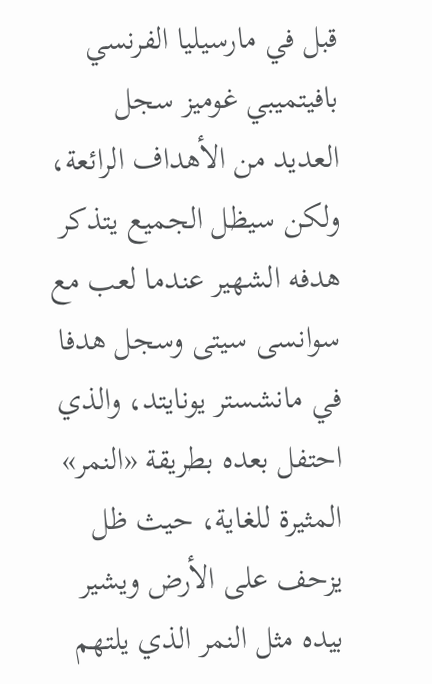قبل في مارسيليا الفرنسي بافيتميبي غوميز سجل العديد من الأهداف الرائعة، ولكن سيظل الجميع يتذكر هدفه الشهير عندما لعب مع سوانسى سيتى وسجل هدفا في مانشستر يونايتد، والذي احتفل بعده بطريقة «النمر» المثيرة للغاية، حيث ظل يزحف على الأرض ويشير بيده مثل النمر الذي يلتهم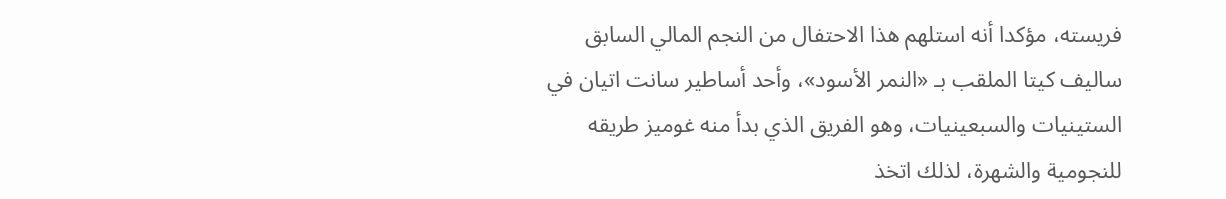فريسته، مؤكدا أنه استلهم هذا الاحتفال من النجم المالي السابق ساليف كيتا الملقب بـ «النمر الأسود»، وأحد أساطير سانت اتيان في الستينيات والسبعينيات، وهو الفريق الذي بدأ منه غوميز طريقه للنجومية والشهرة، لذلك اتخذ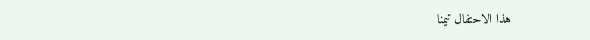هذا الاحتفال تيمنا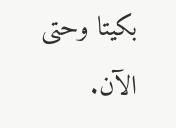بكيتا وحتى الآن.